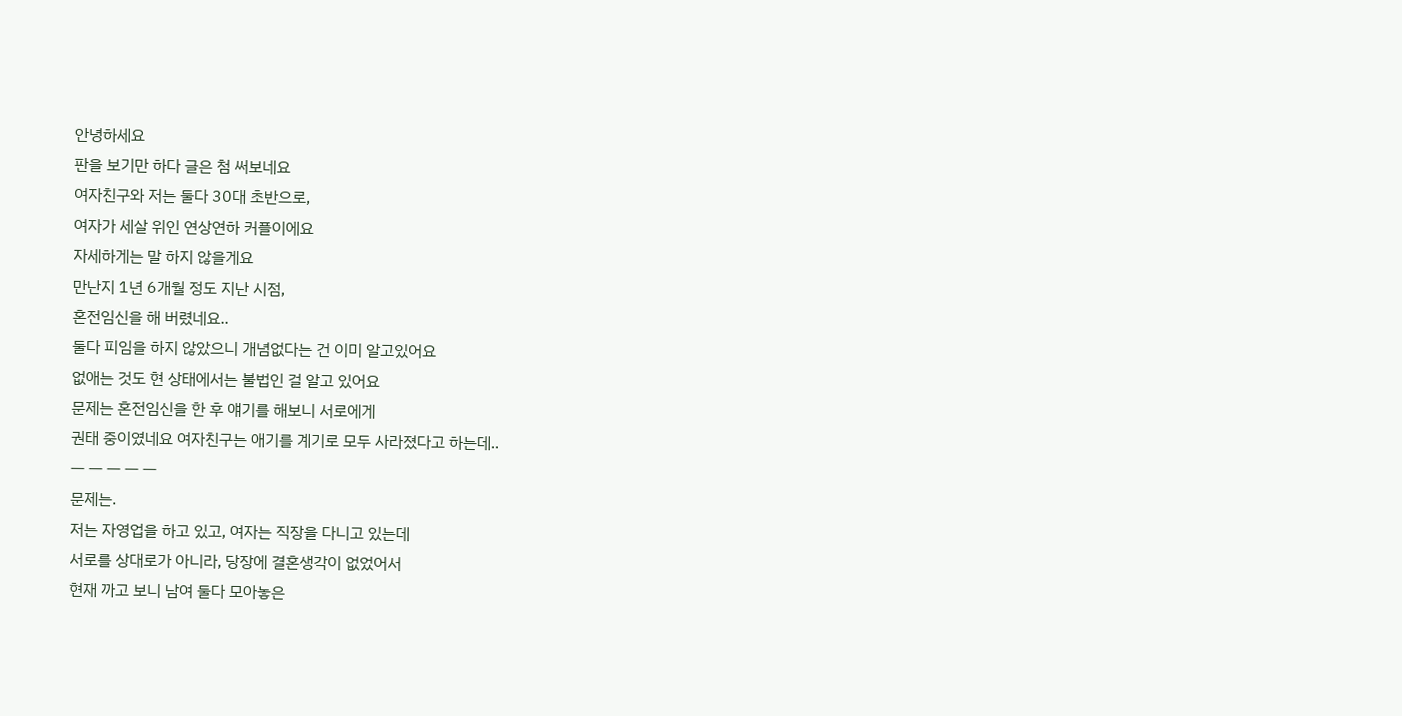안녕하세요
판을 보기만 하다 글은 첨 써보네요
여자친구와 저는 둘다 30대 초반으로,
여자가 세살 위인 연상연하 커플이에요
자세하게는 말 하지 않을게요
만난지 1년 6개월 정도 지난 시점,
혼전임신을 해 버렸네요..
둘다 피임을 하지 않았으니 개념없다는 건 이미 알고있어요
없애는 것도 현 상태에서는 불법인 걸 알고 있어요
문제는 혼전임신을 한 후 얘기를 해보니 서로에게
권태 중이였네요 여자친구는 애기를 계기로 모두 사라졌다고 하는데..
ㅡ ㅡ ㅡ ㅡ ㅡ
문제는.
저는 자영업을 하고 있고, 여자는 직장을 다니고 있는데
서로를 상대로가 아니라, 당장에 결혼생각이 없었어서
현재 까고 보니 남여 둘다 모아놓은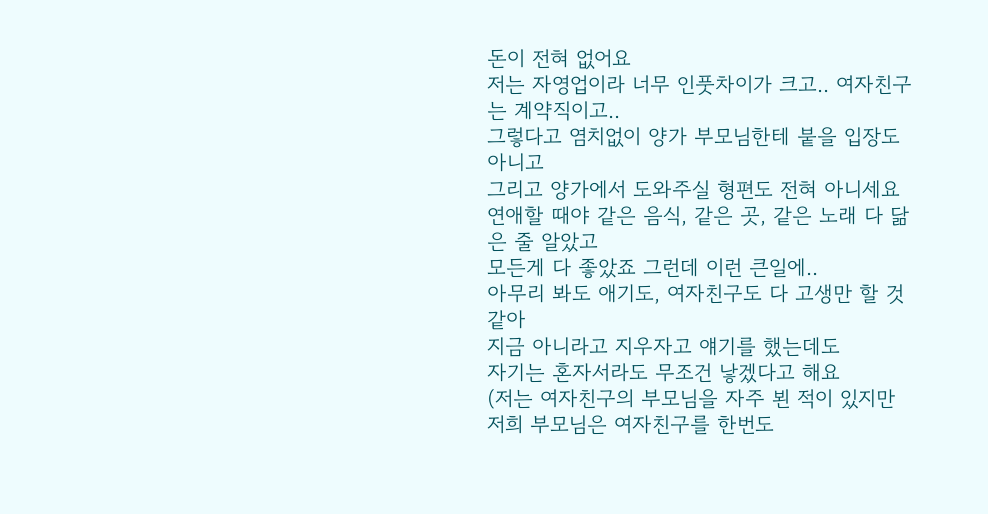돈이 전혀 없어요
저는 자영업이라 너무 인풋차이가 크고.. 여자친구는 계약직이고..
그렇다고 염치없이 양가 부모님한테 붙을 입장도 아니고
그리고 양가에서 도와주실 형편도 전혀 아니세요
연애할 때야 같은 음식, 같은 곳, 같은 노래 다 닮은 줄 알았고
모든게 다 좋았죠 그런데 이런 큰일에..
아무리 봐도 애기도, 여자친구도 다 고생만 할 것 같아
지금 아니라고 지우자고 얘기를 했는데도
자기는 혼자서라도 무조건 낳겠다고 해요
(저는 여자친구의 부모님을 자주 뵌 적이 있지만 저희 부모님은 여자친구를 한번도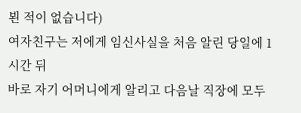뵌 적이 없습니다)
여자친구는 저에게 임신사실을 처음 알린 당일에 1시간 뒤
바로 자기 어머니에게 알리고 다음날 직장에 모두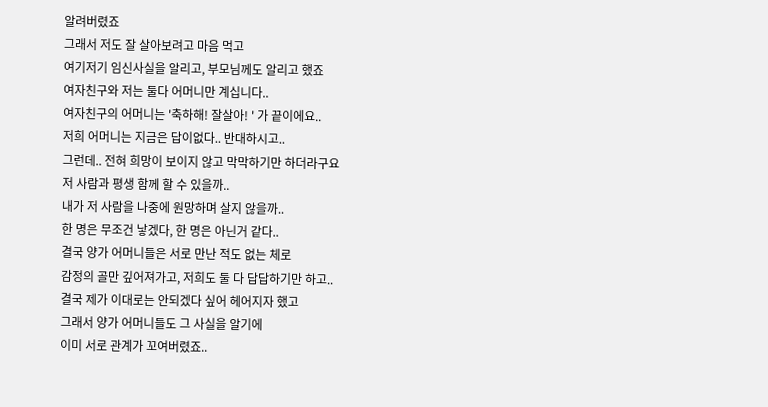알려버렸죠
그래서 저도 잘 살아보려고 마음 먹고
여기저기 임신사실을 알리고, 부모님께도 알리고 했죠
여자친구와 저는 둘다 어머니만 계십니다..
여자친구의 어머니는 '축하해! 잘살아! ' 가 끝이에요..
저희 어머니는 지금은 답이없다.. 반대하시고..
그런데.. 전혀 희망이 보이지 않고 막막하기만 하더라구요
저 사람과 평생 함께 할 수 있을까..
내가 저 사람을 나중에 원망하며 살지 않을까..
한 명은 무조건 낳겠다, 한 명은 아닌거 같다..
결국 양가 어머니들은 서로 만난 적도 없는 체로
감정의 골만 깊어져가고, 저희도 둘 다 답답하기만 하고..
결국 제가 이대로는 안되겠다 싶어 헤어지자 했고
그래서 양가 어머니들도 그 사실을 알기에
이미 서로 관계가 꼬여버렸죠..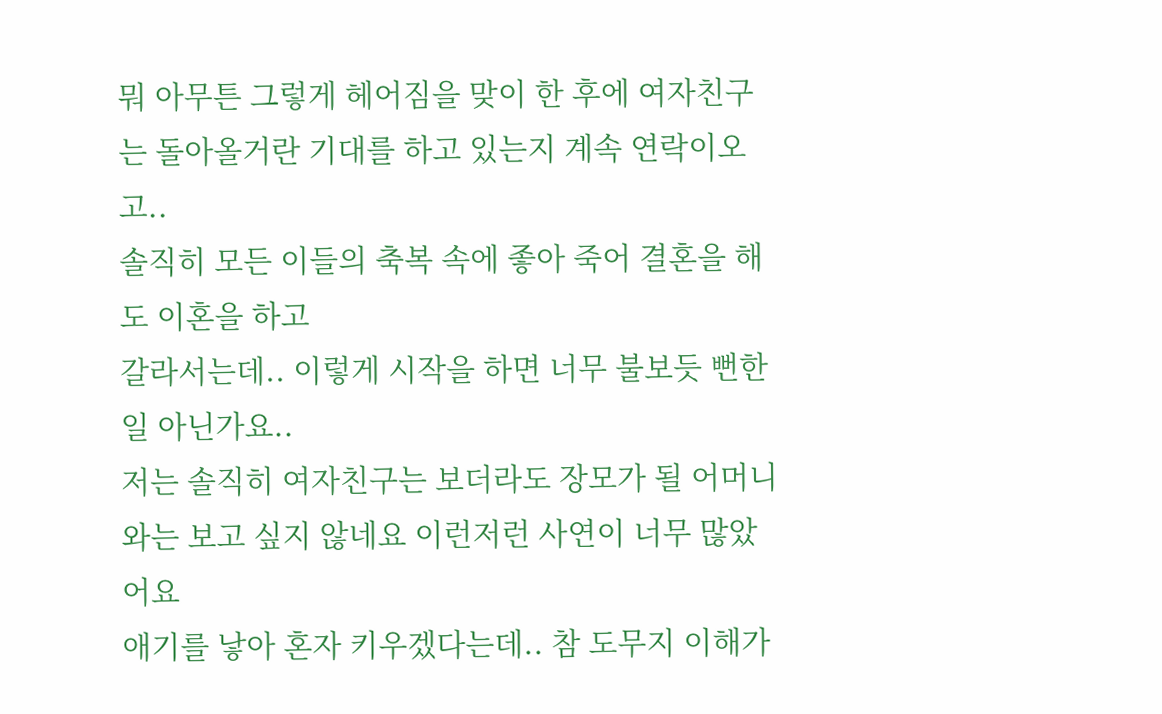뭐 아무튼 그렇게 헤어짐을 맞이 한 후에 여자친구는 돌아올거란 기대를 하고 있는지 계속 연락이오고..
솔직히 모든 이들의 축복 속에 좋아 죽어 결혼을 해도 이혼을 하고
갈라서는데.. 이렇게 시작을 하면 너무 불보듯 뻔한 일 아닌가요..
저는 솔직히 여자친구는 보더라도 장모가 될 어머니와는 보고 싶지 않네요 이런저런 사연이 너무 많았어요
애기를 낳아 혼자 키우겠다는데.. 참 도무지 이해가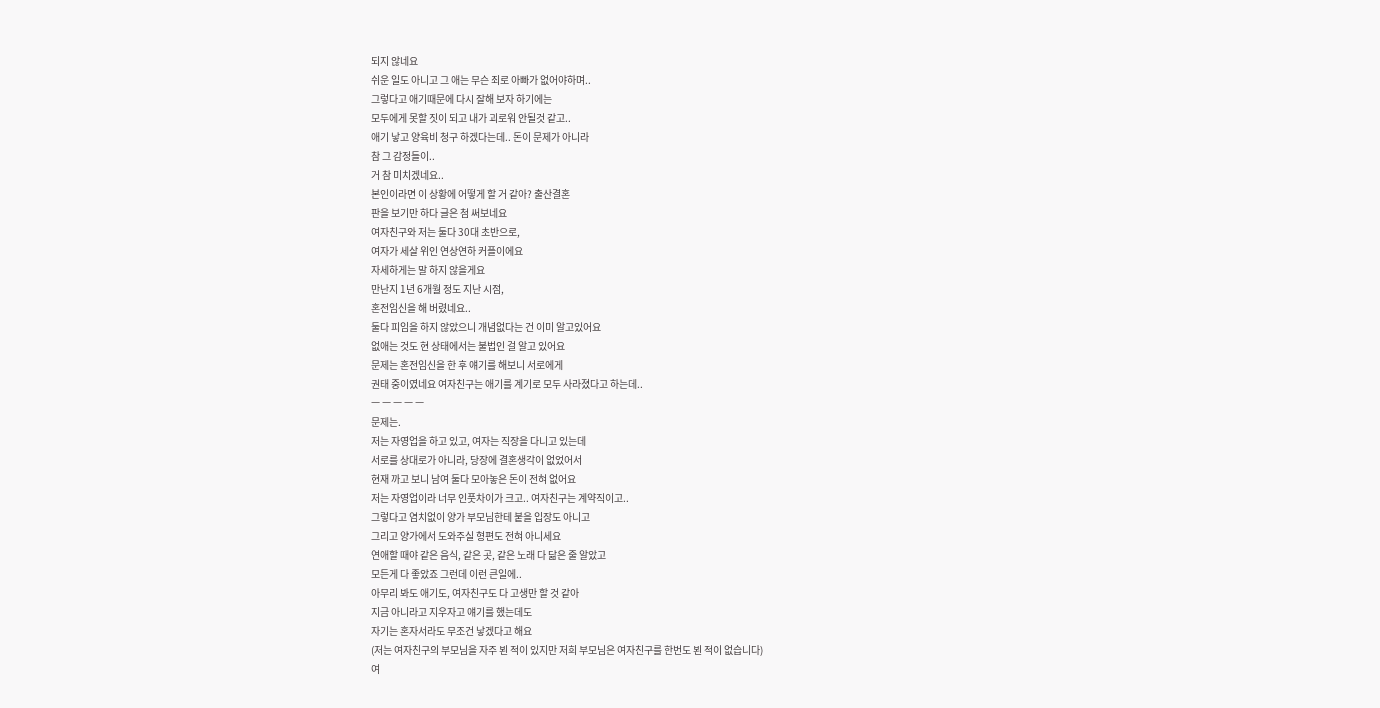되지 않네요
쉬운 일도 아니고 그 애는 무슨 죄로 아빠가 없어야하며..
그렇다고 애기때문에 다시 잘해 보자 하기에는
모두에게 못할 짓이 되고 내가 괴로워 안될것 같고..
애기 낳고 양육비 청구 하겠다는데.. 돈이 문제가 아니라
참 그 감정들이..
거 참 미치겠네요..
본인이라면 이 상황에 어떻게 할 거 같아? 출산결혼
판을 보기만 하다 글은 첨 써보네요
여자친구와 저는 둘다 30대 초반으로,
여자가 세살 위인 연상연하 커플이에요
자세하게는 말 하지 않을게요
만난지 1년 6개월 정도 지난 시점,
혼전임신을 해 버렸네요..
둘다 피임을 하지 않았으니 개념없다는 건 이미 알고있어요
없애는 것도 현 상태에서는 불법인 걸 알고 있어요
문제는 혼전임신을 한 후 얘기를 해보니 서로에게
권태 중이였네요 여자친구는 애기를 계기로 모두 사라졌다고 하는데..
ㅡ ㅡ ㅡ ㅡ ㅡ
문제는.
저는 자영업을 하고 있고, 여자는 직장을 다니고 있는데
서로를 상대로가 아니라, 당장에 결혼생각이 없었어서
현재 까고 보니 남여 둘다 모아놓은 돈이 전혀 없어요
저는 자영업이라 너무 인풋차이가 크고.. 여자친구는 계약직이고..
그렇다고 염치없이 양가 부모님한테 붙을 입장도 아니고
그리고 양가에서 도와주실 형편도 전혀 아니세요
연애할 때야 같은 음식, 같은 곳, 같은 노래 다 닮은 줄 알았고
모든게 다 좋았죠 그런데 이런 큰일에..
아무리 봐도 애기도, 여자친구도 다 고생만 할 것 같아
지금 아니라고 지우자고 얘기를 했는데도
자기는 혼자서라도 무조건 낳겠다고 해요
(저는 여자친구의 부모님을 자주 뵌 적이 있지만 저희 부모님은 여자친구를 한번도 뵌 적이 없습니다)
여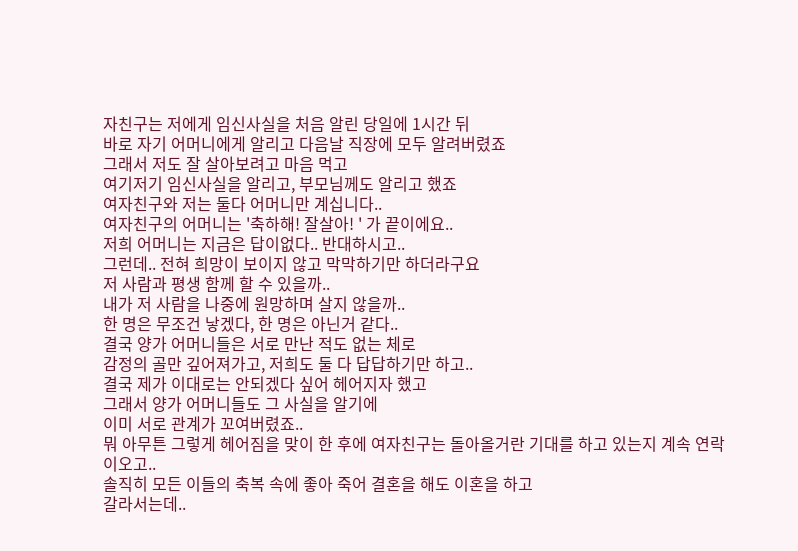자친구는 저에게 임신사실을 처음 알린 당일에 1시간 뒤
바로 자기 어머니에게 알리고 다음날 직장에 모두 알려버렸죠
그래서 저도 잘 살아보려고 마음 먹고
여기저기 임신사실을 알리고, 부모님께도 알리고 했죠
여자친구와 저는 둘다 어머니만 계십니다..
여자친구의 어머니는 '축하해! 잘살아! ' 가 끝이에요..
저희 어머니는 지금은 답이없다.. 반대하시고..
그런데.. 전혀 희망이 보이지 않고 막막하기만 하더라구요
저 사람과 평생 함께 할 수 있을까..
내가 저 사람을 나중에 원망하며 살지 않을까..
한 명은 무조건 낳겠다, 한 명은 아닌거 같다..
결국 양가 어머니들은 서로 만난 적도 없는 체로
감정의 골만 깊어져가고, 저희도 둘 다 답답하기만 하고..
결국 제가 이대로는 안되겠다 싶어 헤어지자 했고
그래서 양가 어머니들도 그 사실을 알기에
이미 서로 관계가 꼬여버렸죠..
뭐 아무튼 그렇게 헤어짐을 맞이 한 후에 여자친구는 돌아올거란 기대를 하고 있는지 계속 연락이오고..
솔직히 모든 이들의 축복 속에 좋아 죽어 결혼을 해도 이혼을 하고
갈라서는데..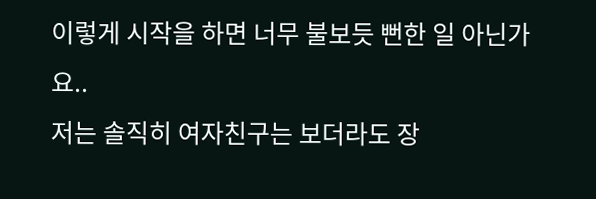이렇게 시작을 하면 너무 불보듯 뻔한 일 아닌가요..
저는 솔직히 여자친구는 보더라도 장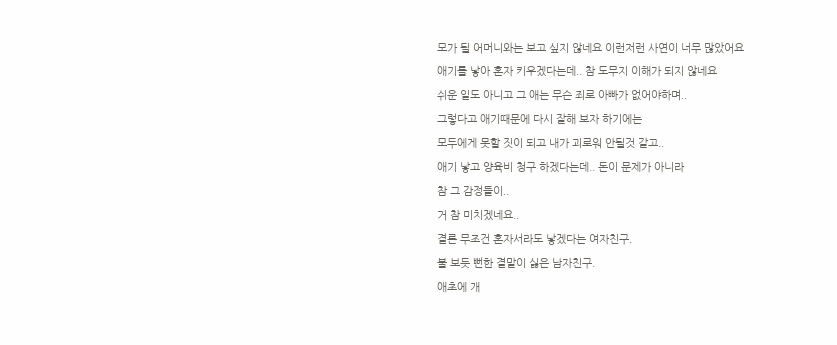모가 될 어머니와는 보고 싶지 않네요 이런저런 사연이 너무 많았어요
애기를 낳아 혼자 키우겠다는데.. 참 도무지 이해가 되지 않네요
쉬운 일도 아니고 그 애는 무슨 죄로 아빠가 없어야하며..
그렇다고 애기때문에 다시 잘해 보자 하기에는
모두에게 못할 짓이 되고 내가 괴로워 안될것 같고..
애기 낳고 양육비 청구 하겠다는데.. 돈이 문제가 아니라
참 그 감정들이..
거 참 미치겠네요..
결론 무조건 혼자서라도 낳겠다는 여자친구.
불 보듯 뻔한 결말이 싫은 남자친구.
애초에 개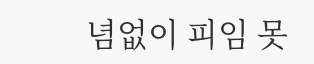념없이 피임 못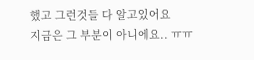했고 그런것들 다 알고있어요
지금은 그 부분이 아니에요.. ㅠㅠ